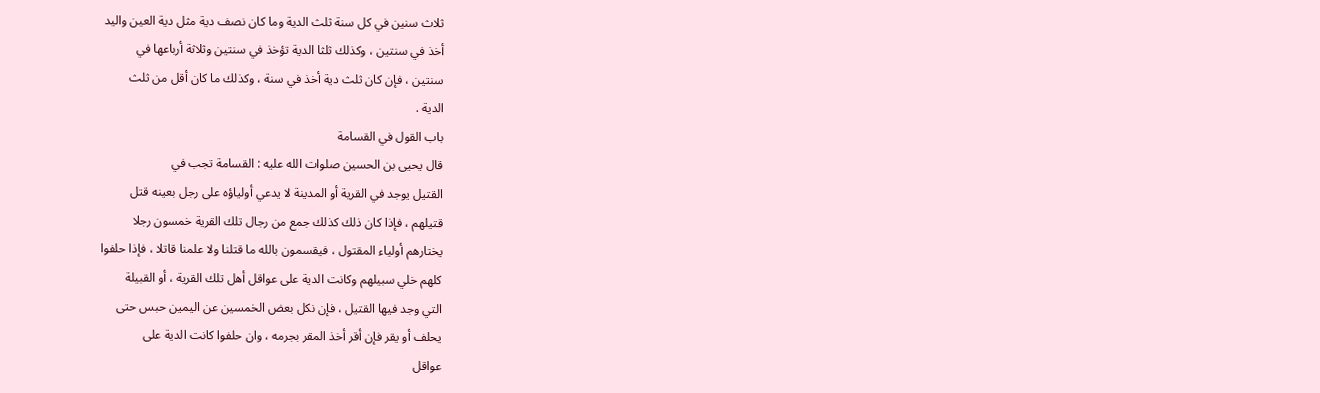ثلاث سنين في كل سنة ثلث الدية وما كان نصف دية مثل دية العين واليد
أخذ في سنتين ، وكذلك ثلثا الدية تؤخذ في سنتين وثلاثة أرباعها في
سنتين ، فإن كان ثلث دية أخذ في سنة ، وكذلك ما كان أقل من ثلث
الدية .
باب القول في القسامة
قال يحيى بن الحسين صلوات الله عليه : القسامة تجب في
القتيل يوجد في القرية أو المدينة لا يدعي أولياؤه على رجل بعينه قتل
قتيلهم ، فإذا كان ذلك كذلك جمع من رجال تلك القرية خمسون رجلا
يختارهم أولياء المقتول ، فيقسمون بالله ما قتلنا ولا علمنا قاتلا ، فإذا حلفوا
كلهم خلي سبيلهم وكانت الدية على عواقل أهل تلك القرية ، أو القبيلة
التي وجد فيها القتيل ، فإن نكل بعض الخمسين عن اليمين حبس حتى
يحلف أو يقر فإن أقر أخذ المقر بجرمه ، وان حلفوا كانت الدية على
عواقل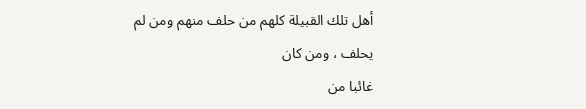أهل تلك القبيلة كلهم من حلف منهم ومن لم يحلف ، ومن كان
غائبا من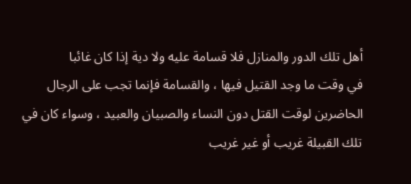أهل تلك الدور والمنازل فلا قسامة عليه ولا دية إذا كان غائبا
في وقت ما وجد القتيل فيها ، والقسامة فإنما تجب على الرجال
الحاضرين لوقت القتل دون النساء والصبيان والعبيد ، وسواء كان في
تلك القبيلة غريب أو غير غريب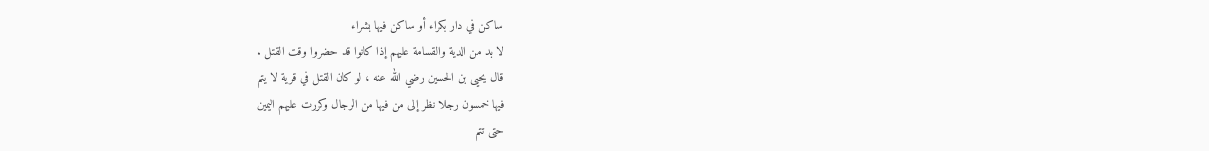ساكن في دار بكراء أو ساكن فيها بشراء
لا بد من الدية والقسامة عليهم إذا كانوا قد حضروا وقت القتل .
قال يحيى بن الحسين رضي الله عنه ، لو كان القتل في قرية لا يتم
فيها خمسون رجلا نظر إلى من فيها من الرجال وكررت عليهم اليمين
حتى تتم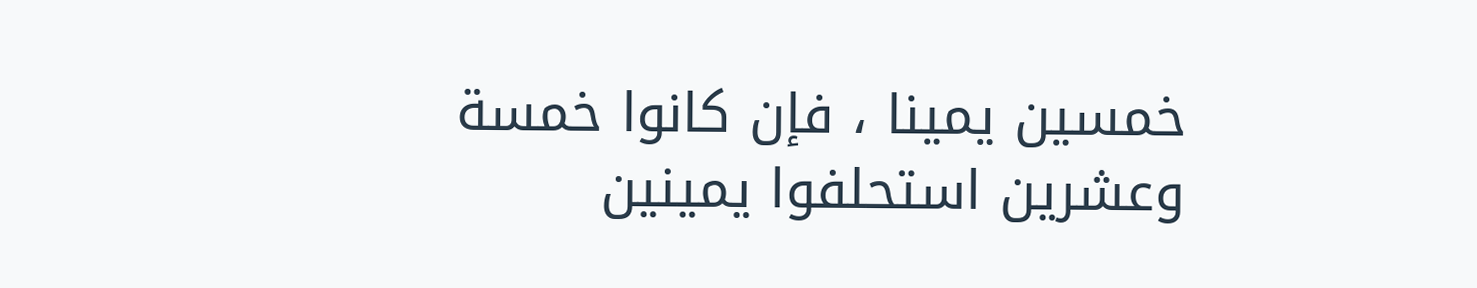خمسين يمينا ، فإن كانوا خمسة وعشرين استحلفوا يمينين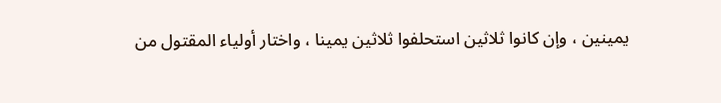يمينين ، وإن كانوا ثلاثين استحلفوا ثلاثين يمينا ، واختار أولياء المقتول من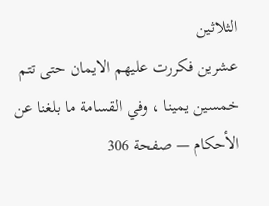الثلاثين
عشرين فكررت عليهم الايمان حتى تتم خمسين يمينا ، وفي القسامة ما بلغنا عن
الأحكام — صفحة 306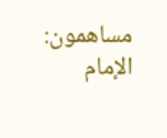مساهمون: الإمام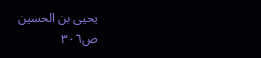يحيى بن الحسين
ص٣٠٦